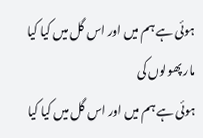ہوئی ہے ہم میں اور اس گل میں کیا کیا مار پھولوں کی
ہوئی ہے ہم میں اور اس گل میں کیا کیا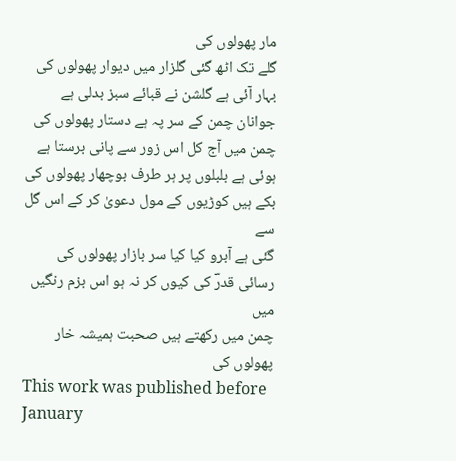مار پھولوں کی
گلے تک اٹھ گئی گلزار میں دیوار پھولوں کی
بہار آئی ہے گلشن نے قبائے سبز بدلی ہے
جوانان چمن کے سر پہ ہے دستار پھولوں کی
چمن میں آج کل اس زور سے پانی برستا ہے
ہوئی ہے بلبلوں پر ہر طرف بوچھار پھولوں کی
بکے ہیں کوڑیوں کے مول دعویٰ کر کے اس گل سے
گئی ہے آبرو کیا کیا سر بازار پھولوں کی
رسائی قدرؔ کی کیوں کر نہ ہو اس بزم رنگیں میں
چمن میں رکھتے ہیں صحبت ہمیشہ خار پھولوں کی
This work was published before January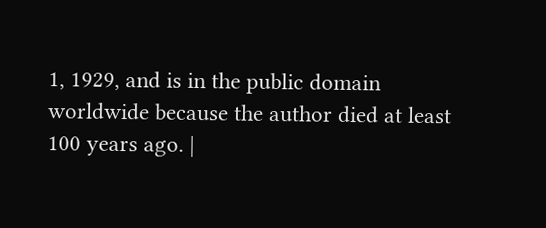1, 1929, and is in the public domain worldwide because the author died at least 100 years ago. |